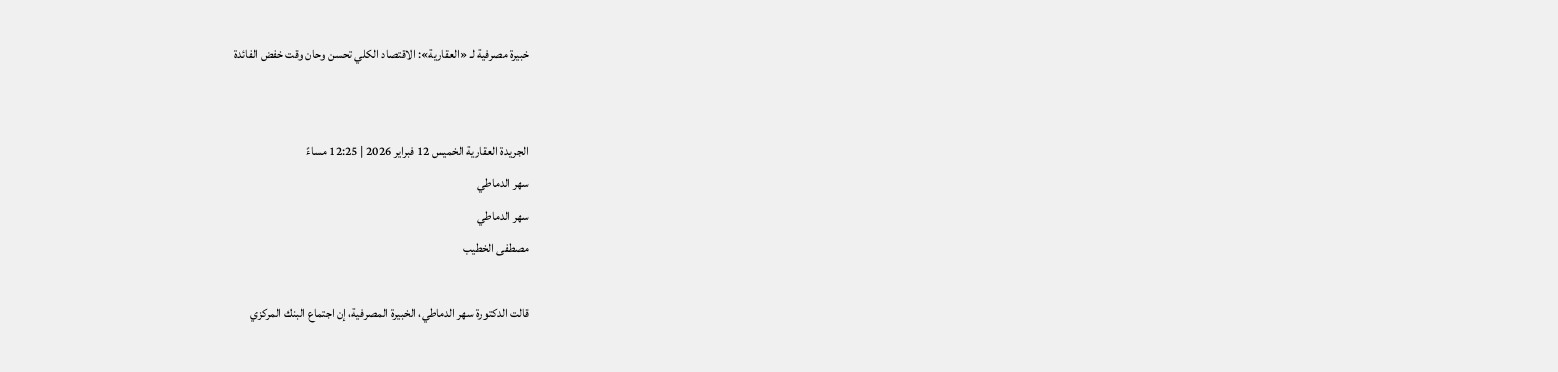خبيرة مصرفية لـ «العقارية»: الاقتصاد الكلي تحسن وحان وقت خفض الفائدة


الجريدة العقارية الخميس 12 فبراير 2026 | 12:25 مساءً
سهر الدماطي
سهر الدماطي
مصطفى الخطيب

قالت الدكتورة سهر الدماطي، الخبيرة المصرفية، إن اجتماع البنك المركزي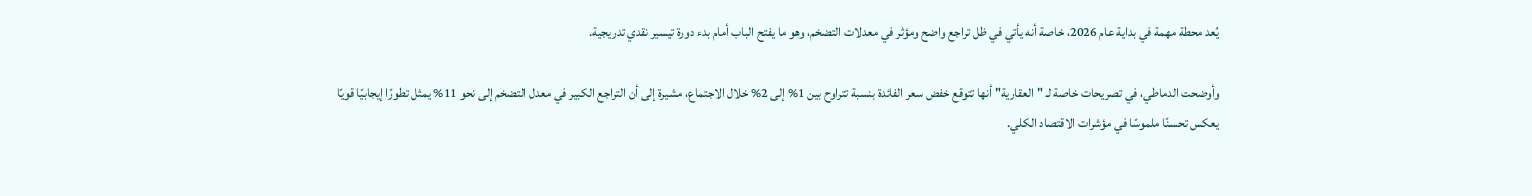يُعد محطة مهمة في بداية عام 2026، خاصة أنه يأتي في ظل تراجع واضح ومؤثر في معدلات التضخم، وهو ما يفتح الباب أمام بدء دورة تيسير نقدي تدريجية.

وأوضحت الدماطي، في تصريحات خاصة لـ "العقارية" أنها تتوقع خفض سعر الفائدة بنسبة تتراوح بين 1% إلى 2% خلال الاجتماع، مشيرة إلى أن التراجع الكبير في معدل التضخم إلى نحو 11% يمثل تطورًا إيجابيًا قويًا يعكس تحسنًا ملموسًا في مؤشرات الاقتصاد الكلي.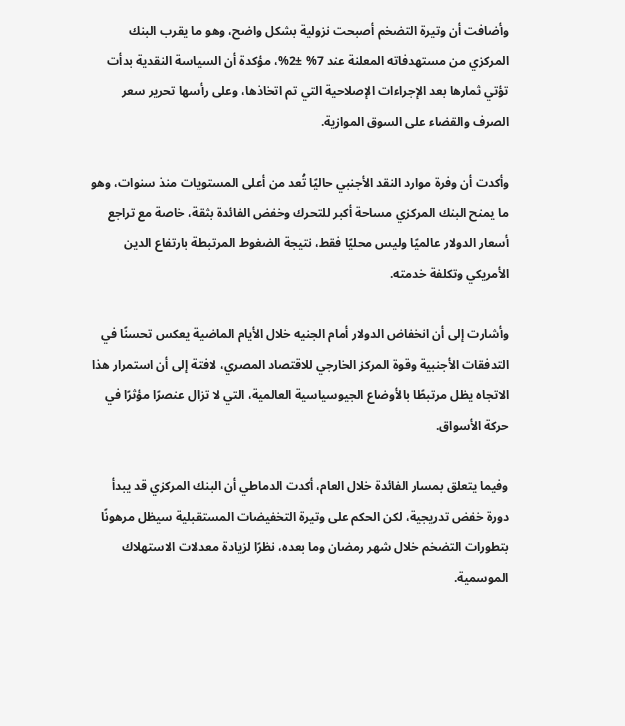وأضافت أن وتيرة التضخم أصبحت نزولية بشكل واضح، وهو ما يقرب البنك المركزي من مستهدفاته المعلنة عند 7% ±2%، مؤكدة أن السياسة النقدية بدأت تؤتي ثمارها بعد الإجراءات الإصلاحية التي تم اتخاذها، وعلى رأسها تحرير سعر الصرف والقضاء على السوق الموازية.

وأكدت أن وفرة موارد النقد الأجنبي حاليًا تُعد من أعلى المستويات منذ سنوات، وهو ما يمنح البنك المركزي مساحة أكبر للتحرك وخفض الفائدة بثقة، خاصة مع تراجع أسعار الدولار عالميًا وليس محليًا فقط، نتيجة الضغوط المرتبطة بارتفاع الدين الأمريكي وتكلفة خدمته.

وأشارت إلى أن انخفاض الدولار أمام الجنيه خلال الأيام الماضية يعكس تحسنًا في التدفقات الأجنبية وقوة المركز الخارجي للاقتصاد المصري، لافتة إلى أن استمرار هذا الاتجاه يظل مرتبطًا بالأوضاع الجيوسياسية العالمية، التي لا تزال عنصرًا مؤثرًا في حركة الأسواق.

وفيما يتعلق بمسار الفائدة خلال العام، أكدت الدماطي أن البنك المركزي قد يبدأ دورة خفض تدريجية، لكن الحكم على وتيرة التخفيضات المستقبلية سيظل مرهونًا بتطورات التضخم خلال شهر رمضان وما بعده، نظرًا لزيادة معدلات الاستهلاك الموسمية.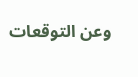وعن التوقعات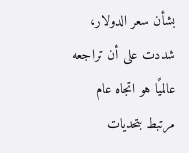بشأن سعر الدولار، شددت على أن تراجعه عالميًا هو اتجاه عام مرتبط بتحديات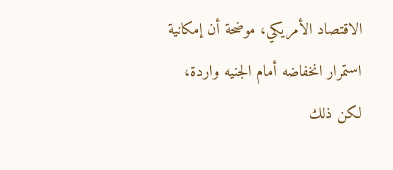الاقتصاد الأمريكي، موضحة أن إمكانية استمرار انخفاضه أمام الجنيه واردة، لكن ذلك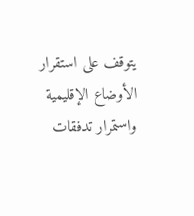يتوقف على استقرار الأوضاع الإقليمية واستمرار تدفقات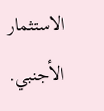الاستثمار الأجنبي.